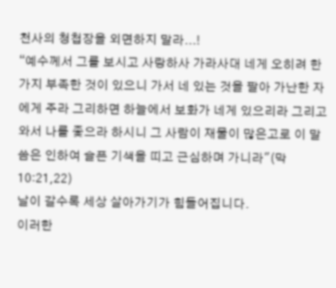천사의 청첩장을 외면하지 말라...!
“예수께서 그를 보시고 사랑하사 가라사대 네게 오히려 한 가지 부족한 것이 있으니 가서 네 있는 것을 팔아 가난한 자에게 주라 그리하면 하늘에서 보화가 네게 있으리라 그리고 와서 나를 좇으라 하시니 그 사람이 재물이 많은고로 이 말씀은 인하여 슬픈 기색을 띠고 근심하며 가니라"(막10:21,22)
날이 갈수록 세상 살아가기가 힘들어집니다.
이러한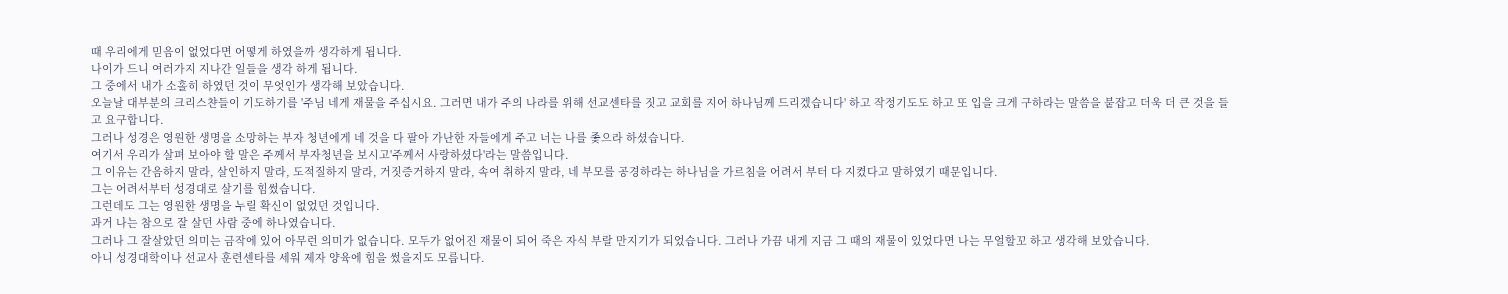때 우리에게 믿음이 없었다면 어떻게 하였을까 생각하게 됩니다.
나이가 드니 여러가지 지나간 일들을 생각 하게 됩니다.
그 중에서 내가 소홀히 하였던 것이 무엇인가 생각해 보았습니다.
오늘날 대부분의 크리스챤들이 기도하기를 '주님 네게 재물을 주십시요. 그러면 내가 주의 나라를 위해 선교센타를 짓고 교회를 지어 하나님께 드리겠습니다' 하고 작정기도도 하고 또 입을 크게 구하라는 말씀을 붙잡고 더욱 더 큰 것을 들고 요구합니다.
그러나 성경은 영원한 생명을 소망하는 부자 청년에게 네 것을 다 팔아 가난한 자들에게 주고 너는 나를 좇으라 하셨습니다.
여기서 우리가 살펴 보아야 할 말은 주께서 부자청년을 보시고'주께서 사랑하셨다'라는 말씀입니다.
그 이유는 간음하지 말라, 살인하지 말라, 도적질하지 말라, 거짓증거하지 말라, 속여 취하지 말라, 네 부모를 공경하라는 하나님을 가르침을 어려서 부터 다 지켰다고 말하였기 때문입니다.
그는 어려서부터 성경대로 살기를 힘썼습니다.
그런데도 그는 영원한 생명을 누릴 확신이 없었던 것입니다.
과거 나는 참으로 잘 살던 사람 중에 하나였습니다.
그러나 그 잘살았던 의미는 금작에 있어 아무런 의미가 없습니다. 모두가 없어진 재물이 되어 죽은 자식 부랄 만지기가 되었습니다. 그러나 가끔 내게 지금 그 때의 재물이 있었다면 나는 무얼할꼬 하고 생각해 보았습니다.
아니 성경대학이나 선교사 훈련센타를 세워 제자 양육에 힘을 썼을지도 모릅니다.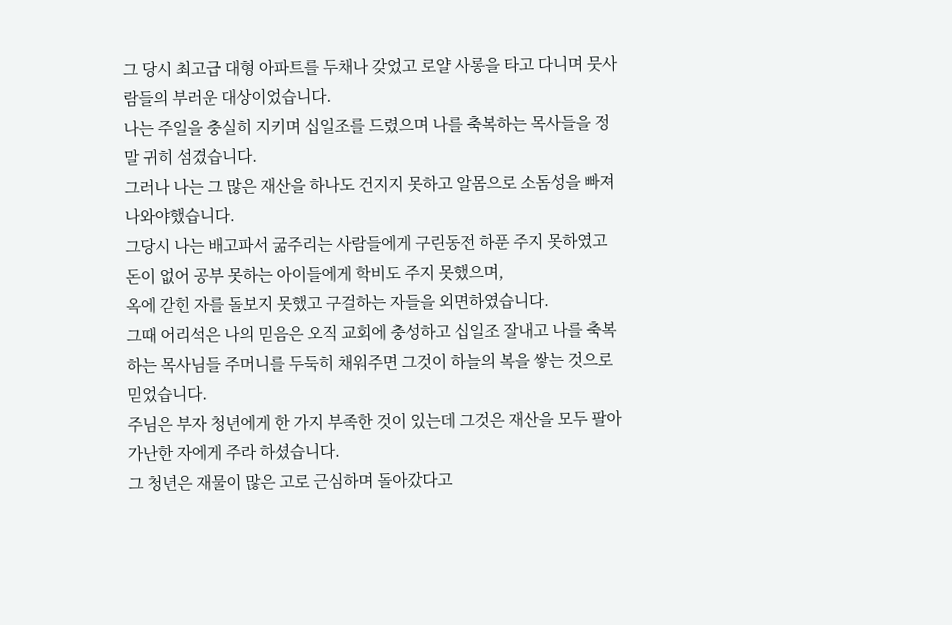그 당시 최고급 대형 아파트를 두채나 갖었고 로얄 사롱을 타고 다니며 뭇사람들의 부러운 대상이었습니다.
나는 주일을 충실히 지키며 십일조를 드렸으며 나를 축복하는 목사들을 정말 귀히 섬겼습니다.
그러나 나는 그 많은 재산을 하나도 건지지 못하고 알몸으로 소돔성을 빠져 나와야했습니다.
그당시 나는 배고파서 굶주리는 사람들에게 구린동전 하푼 주지 못하였고 돈이 없어 공부 못하는 아이들에게 학비도 주지 못했으며,
옥에 갇힌 자를 돌보지 못했고 구걸하는 자들을 외면하였습니다.
그때 어리석은 나의 믿음은 오직 교회에 충성하고 십일조 잘내고 나를 축복하는 목사님들 주머니를 두둑히 채워주면 그것이 하늘의 복을 쌓는 것으로 믿었습니다.
주님은 부자 청년에게 한 가지 부족한 것이 있는데 그것은 재산을 모두 팔아 가난한 자에게 주라 하셨습니다.
그 청년은 재물이 많은 고로 근심하며 돌아갔다고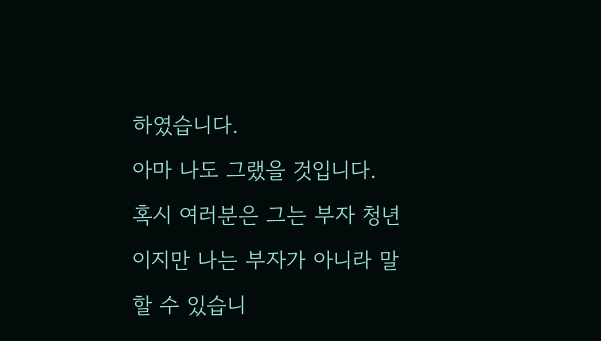하였습니다.
아마 나도 그랬을 것입니다.
혹시 여러분은 그는 부자 청년이지만 나는 부자가 아니라 말할 수 있습니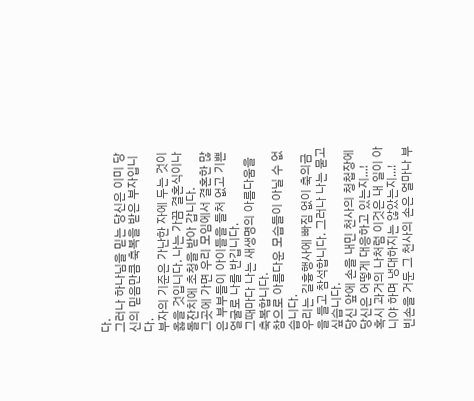다.
그러나 하나님을 믿는 당신은 이미 당신의 믿음만큼 축복을 받은 부자입니다.
부자의 기준은 가난한 자에 두는 것이 옳을 것입니다. 나는 가끔 결혼식이나 돌잔치에 초청을 받아 갑니다.
그곳에 가면 우리 모임에서 결혼한 많은 부부들이 아이들을 들처 없고 기쁜 얼굴로 나를 반깁니다.
그때마다 나는 새생명의 아름다움을 축복합니다.
참으로 아름다운 모습들이 아닐 수 없습니다.
우리는 길흉행사에 빠짐 없이 축의금을 들고 참석합니다. 그러나 나는 묻고 싶습니다.
당신 앞에 손을 내민 천사의 청첩장에 당신은 어떻게 대응하고 있는지...!
혹시 과거의 나처럼 이것은 내 일이 아니야 하며 냉대하지는 않았는지...!
빈손을 거둔 그 천사의 손은 얼마나 부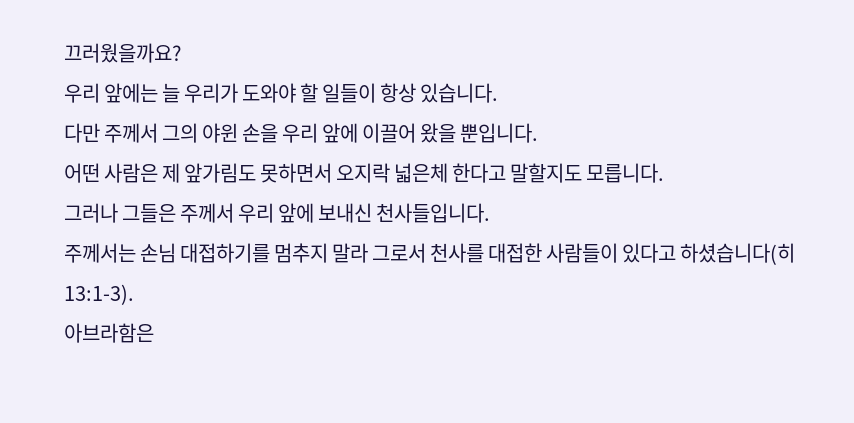끄러웠을까요?
우리 앞에는 늘 우리가 도와야 할 일들이 항상 있습니다.
다만 주께서 그의 야윈 손을 우리 앞에 이끌어 왔을 뿐입니다.
어떤 사람은 제 앞가림도 못하면서 오지락 넓은체 한다고 말할지도 모릅니다.
그러나 그들은 주께서 우리 앞에 보내신 천사들입니다.
주께서는 손님 대접하기를 멈추지 말라 그로서 천사를 대접한 사람들이 있다고 하셨습니다(히13:1-3).
아브라함은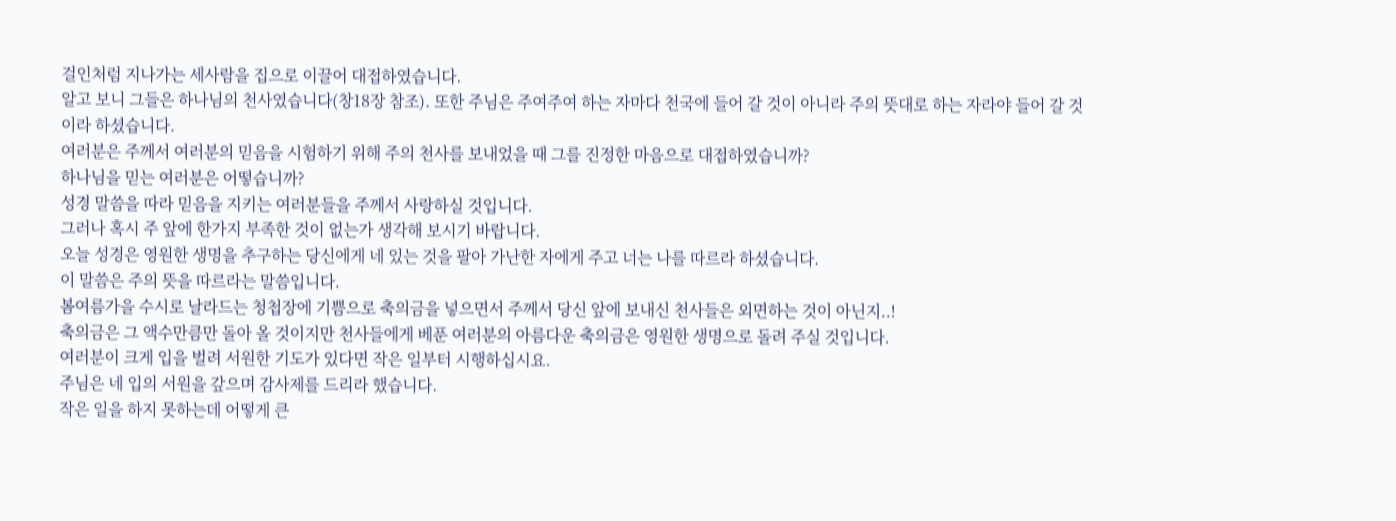걸인처럼 지나가는 세사람을 집으로 이끌어 대접하였습니다.
알고 보니 그들은 하나님의 천사였습니다(창18장 참조). 또한 주님은 주여주여 하는 자마다 천국에 들어 갈 것이 아니라 주의 뜻대로 하는 자라야 들어 갈 것이라 하셨습니다.
여러분은 주께서 여러분의 믿음을 시험하기 위해 주의 천사를 보내었을 때 그를 진정한 마음으로 대접하였습니까?
하나님을 믿는 여러분은 어떻습니까?
성경 말씀을 따라 믿음을 지키는 여러분들을 주께서 사랑하실 것입니다.
그러나 혹시 주 앞에 한가지 부족한 것이 없는가 생각해 보시기 바랍니다.
오늘 성경은 영원한 생명을 추구하는 당신에게 네 있는 것을 팔아 가난한 자에게 주고 너는 나를 따르라 하셨습니다.
이 말씀은 주의 뜻을 따르라는 말씀입니다.
봄여름가을 수시로 날라드는 청첩장에 기쁨으로 축의금을 넣으면서 주께서 당신 앞에 보내신 천사들은 외면하는 것이 아닌지..!
축의금은 그 액수만큼만 돌아 올 것이지만 천사들에게 베푼 여러분의 아름다운 축의금은 영원한 생명으로 돌려 주실 것입니다.
여러분이 크게 입을 벌려 서원한 기도가 있다면 작은 일부터 시행하십시요.
주님은 네 입의 서원을 갚으며 감사제를 드리라 했습니다.
작은 일을 하지 못하는데 어떻게 큰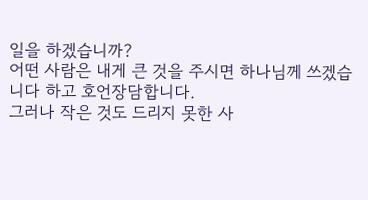일을 하겠습니까?
어떤 사람은 내게 큰 것을 주시면 하나님께 쓰겠습니다 하고 호언장담합니다.
그러나 작은 것도 드리지 못한 사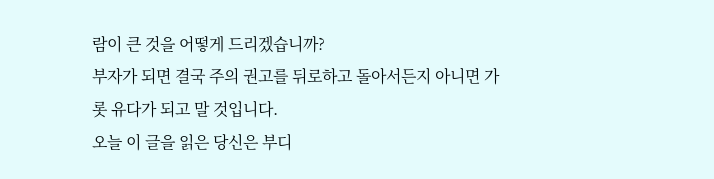람이 큰 것을 어떻게 드리겠습니까?
부자가 되면 결국 주의 권고를 뒤로하고 돌아서든지 아니면 가롯 유다가 되고 말 것입니다.
오늘 이 글을 읽은 당신은 부디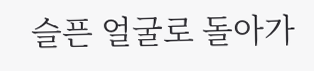슬픈 얼굴로 돌아가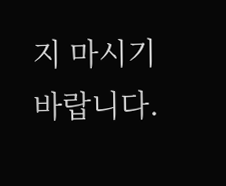지 마시기 바랍니다.